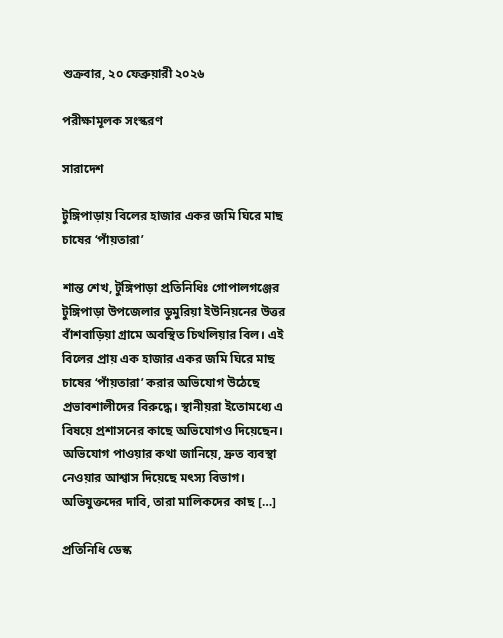শুক্রবার, ২০ ফেব্রুয়ারী ২০২৬

পরীক্ষামূলক সংস্করণ

সারাদেশ

টুঙ্গিপাড়ায় বিলের হাজার একর জমি ঘিরে মাছ চাষের ‘পাঁয়তারা’

শান্ত শেখ, টুঙ্গিপাড়া প্রতিনিধিঃ গোপালগঞ্জের টুঙ্গিপাড়া উপজেলার ডুমুরিয়া ইউনিয়নের উত্তর বাঁশবাড়িয়া গ্রামে অবস্থিত চিথলিয়ার বিল। এই বিলের প্রায় এক হাজার একর জমি ঘিরে মাছ চাষের ‘পাঁয়তারা’ করার অভিযোগ উঠেছে প্রভাবশালীদের বিরুদ্ধে। স্থানীয়রা ইতোমধ্যে এ বিষয়ে প্রশাসনের কাছে অভিযোগও দিয়েছেন। অভিযোগ পাওয়ার কথা জানিয়ে, দ্রুত ব্যবস্থা নেওয়ার আশ্বাস দিয়েছে মৎস্য বিভাগ। অভিযুক্তদের দাবি, তারা মালিকদের কাছ […]

প্রতিনিধি ডেস্ক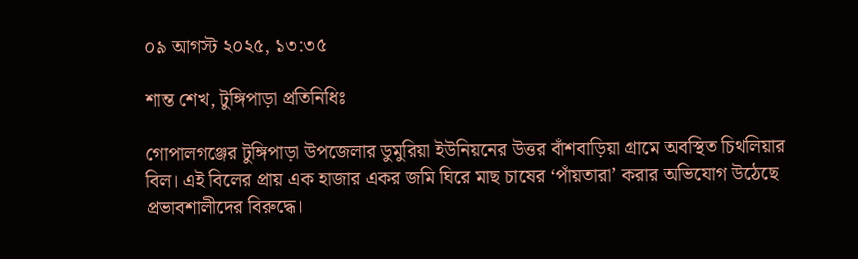০৯ আগস্ট ২০২৫, ১৩:৩৫

শান্ত শেখ, টুঙ্গিপাড়া প্রতিনিধিঃ

গোপালগঞ্জের টুঙ্গিপাড়া উপজেলার ডুমুরিয়া ইউনিয়নের উত্তর বাঁশবাড়িয়া গ্রামে অবস্থিত চিথলিয়ার বিল। এই বিলের প্রায় এক হাজার একর জমি ঘিরে মাছ চাষের ‘পাঁয়তারা’ করার অভিযোগ উঠেছে প্রভাবশালীদের বিরুদ্ধে।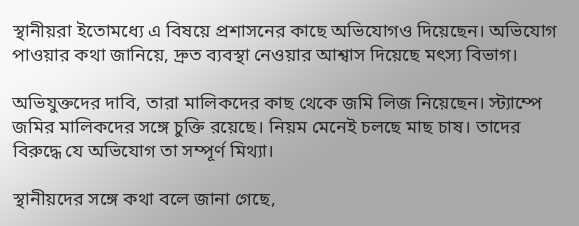স্থানীয়রা ইতোমধ্যে এ বিষয়ে প্রশাসনের কাছে অভিযোগও দিয়েছেন। অভিযোগ পাওয়ার কথা জানিয়ে, দ্রুত ব্যবস্থা নেওয়ার আশ্বাস দিয়েছে মৎস্য বিভাগ।

অভিযুক্তদের দাবি, তারা মালিকদের কাছ থেকে জমি লিজ নিয়েছেন। স্ট্যাম্পে জমির মালিকদের সঙ্গে চুক্তি রয়েছে। নিয়ম মেনেই চলছে মাছ চাষ। তাদের বিরুদ্ধে যে অভিযোগ তা সম্পূর্ণ মিথ্যা।

স্থানীয়দের সঙ্গে কথা বলে জানা গেছে,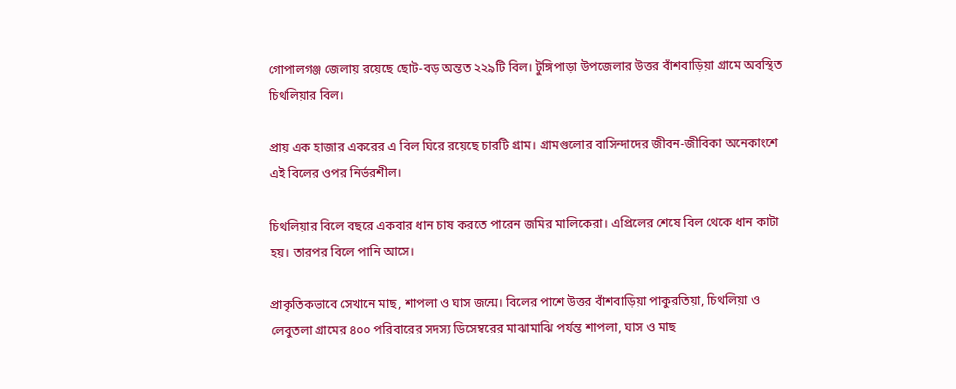গোপালগঞ্জ জেলায় রয়েছে ছোট-বড় অন্তত ২২৯টি বিল। টুঙ্গিপাড়া উপজেলার উত্তর বাঁশবাড়িয়া গ্রামে অবস্থিত চিথলিয়ার বিল।

প্রায় এক হাজার একরের এ বিল ঘিরে রয়েছে চারটি গ্রাম। গ্রামগুলোর বাসিন্দাদের জীবন-জীবিকা অনেকাংশে এই বিলের ওপর নির্ভরশীল।

চিথলিয়ার বিলে বছরে একবার ধান চাষ করতে পারেন জমির মালিকেরা। এপ্রিলের শেষে বিল থেকে ধান কাটা হয়। তারপর বিলে পানি আসে।

প্রাকৃতিকভাবে সেখানে মাছ, শাপলা ও ঘাস জন্মে। বিলের পাশে উত্তর বাঁশবাড়িয়া পাকুরতিয়া, চিথলিয়া ও লেবুতলা গ্রামের ৪০০ পরিবারের সদস্য ডিসেম্বরের মাঝামাঝি পর্যন্ত শাপলা, ঘাস ও মাছ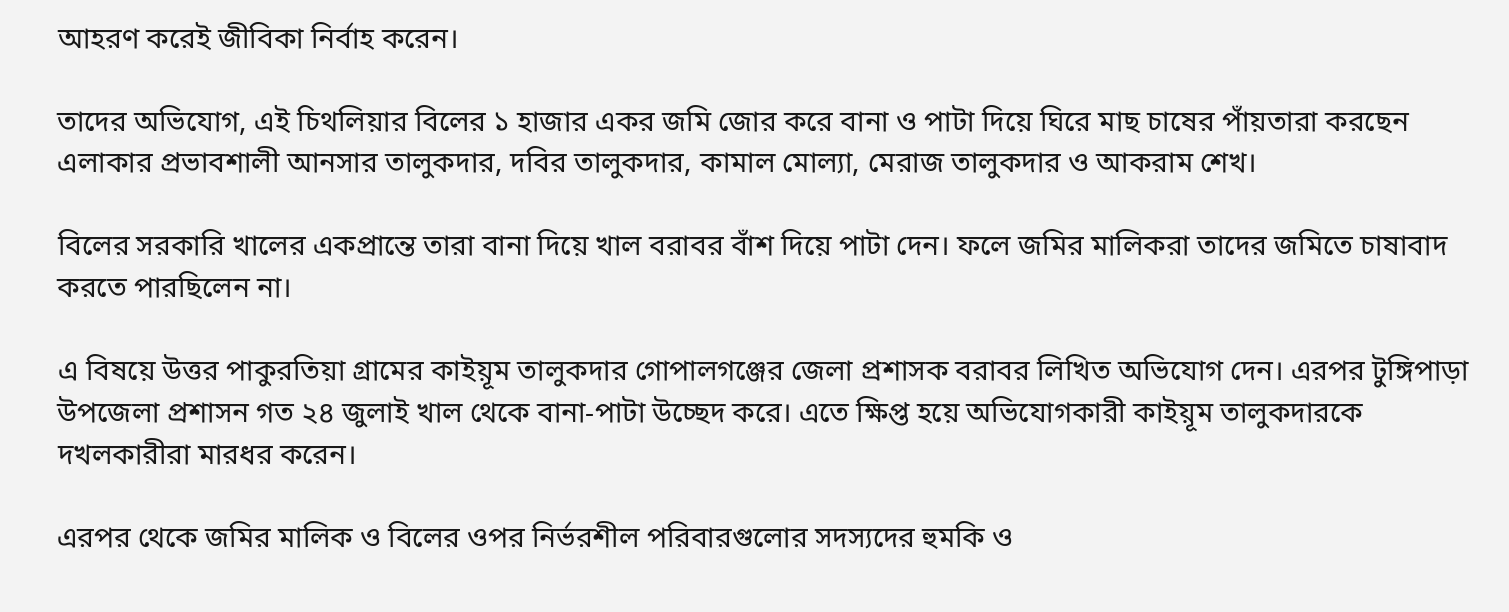আহরণ করেই জীবিকা নির্বাহ করেন।

তাদের অভিযোগ, এই চিথলিয়ার বিলের ১ হাজার একর জমি জোর করে বানা ও পাটা দিয়ে ঘিরে মাছ চাষের পাঁয়তারা করছেন এলাকার প্রভাবশালী আনসার তালুকদার, দবির তালুকদার, কামাল মোল্যা, মেরাজ তালুকদার ও আকরাম শেখ।

বিলের সরকারি খালের একপ্রান্তে তারা বানা দিয়ে খাল বরাবর বাঁশ দিয়ে পাটা দেন। ফলে জমির মালিকরা তাদের জমিতে চাষাবাদ করতে পারছিলেন না।

এ বিষয়ে উত্তর পাকুরতিয়া গ্রামের কাইয়ূম তালুকদার গোপালগঞ্জের জেলা প্রশাসক বরাবর লিখিত অভিযোগ দেন। এরপর টুঙ্গিপাড়া উপজেলা প্রশাসন গত ২৪ জুলাই খাল থেকে বানা-পাটা উচ্ছেদ করে। এতে ক্ষিপ্ত হয়ে অভিযোগকারী কাইয়ূম তালুকদারকে দখলকারীরা মারধর করেন।

এরপর থেকে জমির মালিক ও বিলের ওপর নির্ভরশীল পরিবারগুলোর সদস্যদের হুমকি ও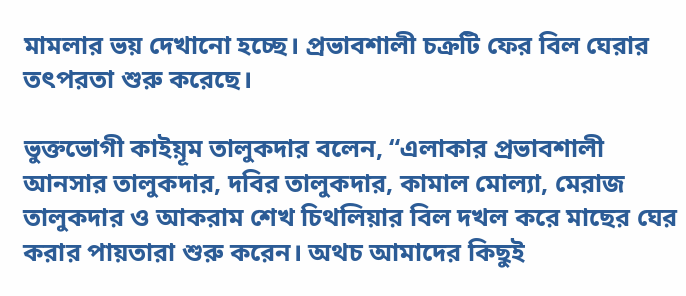মামলার ভয় দেখানো হচ্ছে। প্রভাবশালী চক্রটি ফের বিল ঘেরার তৎপরতা শুরু করেছে।

ভুক্তভোগী কাইয়ূম তালুকদার বলেন, “এলাকার প্রভাবশালী আনসার তালুকদার, দবির তালুকদার, কামাল মোল্যা, মেরাজ তালুকদার ও আকরাম শেখ চিথলিয়ার বিল দখল করে মাছের ঘের করার পায়তারা শুরু করেন। অথচ আমাদের কিছুই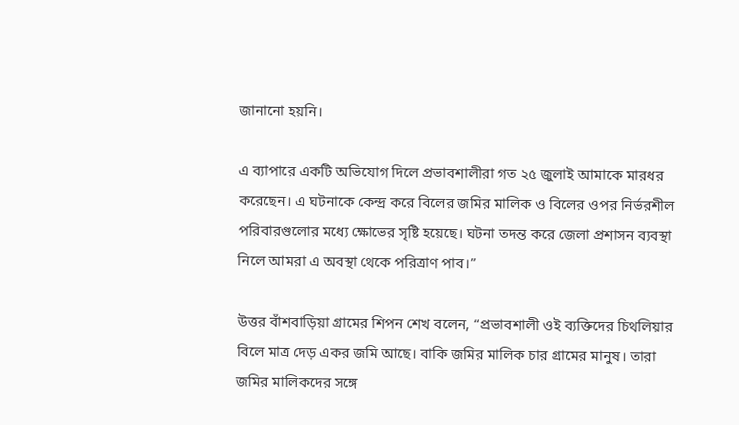জানানো হয়নি।

এ ব্যাপারে একটি অভিযোগ দিলে প্রভাবশালীরা গত ২৫ জুলাই আমাকে মারধর করেছেন। এ ঘটনাকে কেন্দ্র করে বিলের জমির মালিক ও বিলের ওপর নির্ভরশীল পরিবারগুলোর মধ্যে ক্ষোভের সৃষ্টি হয়েছে। ঘটনা তদন্ত করে জেলা প্রশাসন ব্যবস্থা নিলে আমরা এ অবস্থা থেকে পরিত্রাণ পাব।”

উত্তর বাঁশবাড়িয়া গ্রামের শিপন শেখ বলেন, “প্রভাবশালী ওই ব্যক্তিদের চিথলিয়ার বিলে মাত্র দেড় একর জমি আছে। বাকি জমির মালিক চার গ্রামের মানুষ। তারা জমির মালিকদের সঙ্গে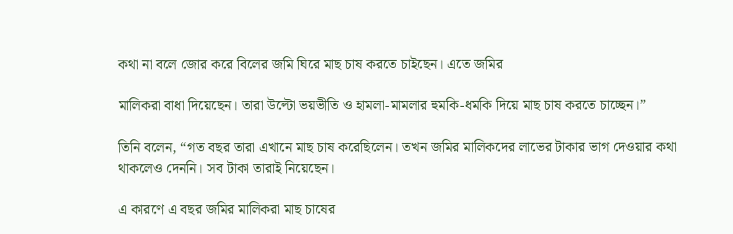কথা না বলে জোর করে বিলের জমি ঘিরে মাছ চাষ করতে চাইছেন। এতে জমির

মালিকরা বাধা দিয়েছেন। তারা উল্টো ভয়ভীতি ও হামলা-মামলার হুমকি-ধমকি দিয়ে মাছ চাষ করতে চাচ্ছেন।”

তিনি বলেন, “গত বছর তারা এখানে মাছ চাষ করেছিলেন। তখন জমির মালিকদের লাভের টাকার ভাগ দেওয়ার কথা থাকলেও দেননি। সব টাকা তারাই নিয়েছেন।

এ কারণে এ বছর জমির মালিকরা মাছ চাষের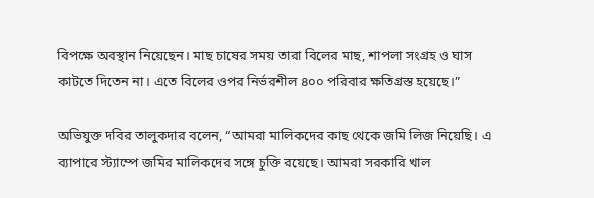বিপক্ষে অবস্থান নিয়েছেন। মাছ চাষের সময় তারা বিলের মাছ, শাপলা সংগ্রহ ও ঘাস কাটতে দিতেন না। এতে বিলের ওপর নির্ভরশীল ৪০০ পরিবার ক্ষতিগ্রস্ত হয়েছে।”

অভিযুক্ত দবির তালুকদার বলেন, “আমরা মালিকদের কাছ থেকে জমি লিজ নিয়েছি। এ ব্যাপারে স্ট্যাম্পে জমির মালিকদের সঙ্গে চুক্তি রয়েছে। আমরা সরকারি খাল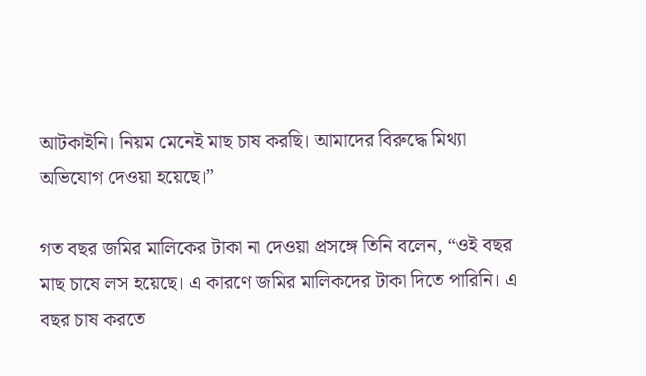আটকাইনি। নিয়ম মেনেই মাছ চাষ করছি। আমাদের বিরুদ্ধে মিথ্যা অভিযোগ দেওয়া হয়েছে।”

গত বছর জমির মালিকের টাকা না দেওয়া প্রসঙ্গে তিনি বলেন, “ওই বছর মাছ চাষে লস হয়েছে। এ কারণে জমির মালিকদের টাকা দিতে পারিনি। এ বছর চাষ করতে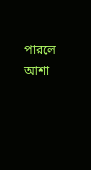পারলে আশা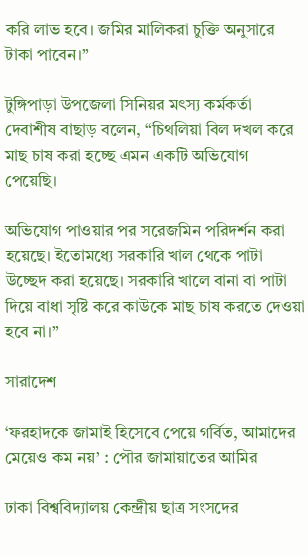করি লাভ হবে। জমির মালিকরা চুক্তি অনুসারে টাকা পাবেন।”

টুঙ্গিপাড়া উপজেলা সিনিয়র মৎস্য কর্মকর্তা দেবাশীষ বাছাড় বলেন, “চিথলিয়া বিল দখল করে মাছ চাষ করা হচ্ছে এমন একটি অভিযোগ পেয়েছি।

অভিযোগ পাওয়ার পর সরেজমিন পরিদর্শন করা হয়েছে। ইতোমধ্যে সরকারি খাল থেকে পাটা উচ্ছেদ করা হয়েছে। সরকারি খালে বানা বা পাটা দিয়ে বাধা সৃষ্টি করে কাউকে মাছ চাষ করতে দেওয়া হবে না।”

সারাদেশ

‘ফরহাদকে জামাই হিসেবে পেয়ে গর্বিত, আমাদের মেয়েও কম নয়’ : পৌর জামায়াতের আমির

ঢাকা বিশ্ববিদ্যালয় কেন্দ্রীয় ছাত্র সংসদের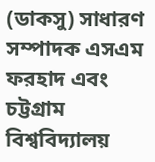(ডাকসু) সাধারণ সম্পাদক এসএম ফরহাদ এবং চট্টগ্রাম বিশ্ববিদ্যালয়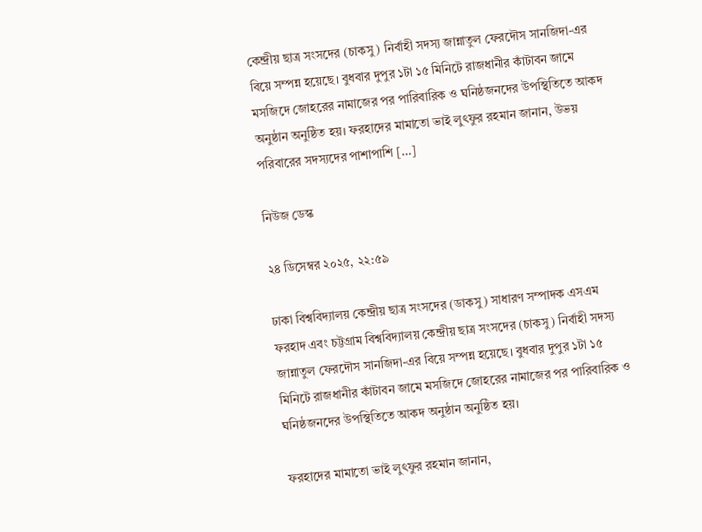কেন্দ্রীয় ছাত্র সংসদের (চাকসু) নির্বাহী সদস্য জান্নাতুল ফেরদৌস সানজিদা-এর বিয়ে সম্পন্ন হয়েছে। বুধবার দুপুর ১টা ১৫ মিনিটে রাজধানীর কাঁটাবন জামে মসজিদে জোহরের নামাজের পর পারিবারিক ও ঘনিষ্ঠজনদের উপস্থিতিতে আকদ অনুষ্ঠান অনুষ্ঠিত হয়। ফরহাদের মামাতো ভাই লুৎফুর রহমান জানান, উভয় পরিবারের সদস্যদের পাশাপাশি […]

নিউজ ডেস্ক

২৪ ডিসেম্বর ২০২৫, ২২:৫৯

ঢাকা বিশ্ববিদ্যালয় কেন্দ্রীয় ছাত্র সংসদের (ডাকসু) সাধারণ সম্পাদক এসএম ফরহাদ এবং চট্টগ্রাম বিশ্ববিদ্যালয় কেন্দ্রীয় ছাত্র সংসদের (চাকসু) নির্বাহী সদস্য জান্নাতুল ফেরদৌস সানজিদা-এর বিয়ে সম্পন্ন হয়েছে। বুধবার দুপুর ১টা ১৫ মিনিটে রাজধানীর কাঁটাবন জামে মসজিদে জোহরের নামাজের পর পারিবারিক ও ঘনিষ্ঠজনদের উপস্থিতিতে আকদ অনুষ্ঠান অনুষ্ঠিত হয়।

ফরহাদের মামাতো ভাই লুৎফুর রহমান জানান,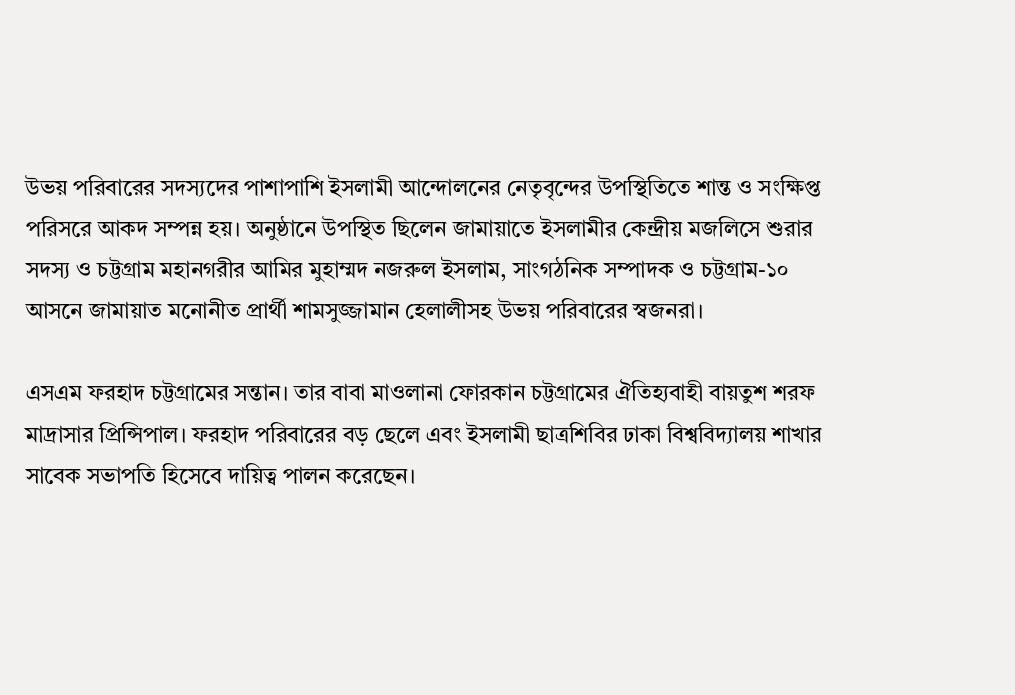উভয় পরিবারের সদস্যদের পাশাপাশি ইসলামী আন্দোলনের নেতৃবৃন্দের উপস্থিতিতে শান্ত ও সংক্ষিপ্ত পরিসরে আকদ সম্পন্ন হয়। অনুষ্ঠানে উপস্থিত ছিলেন জামায়াতে ইসলামীর কেন্দ্রীয় মজলিসে শুরার সদস্য ও চট্টগ্রাম মহানগরীর আমির মুহাম্মদ নজরুল ইসলাম, সাংগঠনিক সম্পাদক ও চট্টগ্রাম-১০ আসনে জামায়াত মনোনীত প্রার্থী শামসুজ্জামান হেলালীসহ উভয় পরিবারের স্বজনরা।

এসএম ফরহাদ চট্টগ্রামের সন্তান। তার বাবা মাওলানা ফোরকান চট্টগ্রামের ঐতিহ্যবাহী বায়তুশ শরফ মাদ্রাসার প্রিন্সিপাল। ফরহাদ পরিবারের বড় ছেলে এবং ইসলামী ছাত্রশিবির ঢাকা বিশ্ববিদ্যালয় শাখার সাবেক সভাপতি হিসেবে দায়িত্ব পালন করেছেন।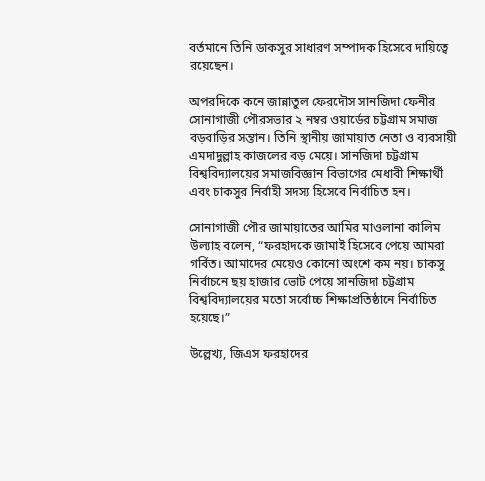বর্তমানে তিনি ডাকসুর সাধারণ সম্পাদক হিসেবে দায়িত্বে রয়েছেন।

অপরদিকে কনে জান্নাতুল ফেরদৌস সানজিদা ফেনীর সোনাগাজী পৌরসভার ২ নম্বর ওয়ার্ডের চট্টগ্রাম সমাজ বড়বাড়ির সন্তান। তিনি স্থানীয় জামায়াত নেতা ও ব্যবসায়ী এমদাদুল্লাহ কাজলের বড় মেয়ে। সানজিদা চট্টগ্রাম বিশ্ববিদ্যালয়ের সমাজবিজ্ঞান বিভাগের মেধাবী শিক্ষার্থী এবং চাকসুর নির্বাহী সদস্য হিসেবে নির্বাচিত হন।

সোনাগাজী পৌর জামায়াতের আমির মাওলানা কালিম উল্যাহ বলেন, “ফরহাদকে জামাই হিসেবে পেয়ে আমরা গর্বিত। আমাদের মেয়েও কোনো অংশে কম নয়। চাকসু নির্বাচনে ছয় হাজার ভোট পেয়ে সানজিদা চট্টগ্রাম বিশ্ববিদ্যালয়ের মতো সর্বোচ্চ শিক্ষাপ্রতিষ্ঠানে নির্বাচিত হয়েছে।”

উল্লেখ্য, জিএস ফরহাদের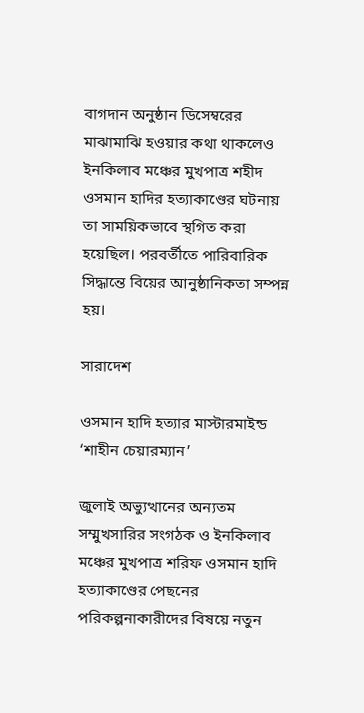বাগদান অনুষ্ঠান ডিসেম্বরের মাঝামাঝি হওয়ার কথা থাকলেও ইনকিলাব মঞ্চের মুখপাত্র শহীদ ওসমান হাদির হত্যাকাণ্ডের ঘটনায় তা সাময়িকভাবে স্থগিত করা হয়েছিল। পরবর্তীতে পারিবারিক সিদ্ধান্তে বিয়ের আনুষ্ঠানিকতা সম্পন্ন হয়।

সারাদেশ

ওসমান হাদি হত্যার মাস্টারমাইন্ড ‘শাহীন চেয়ারম্যান’

জুলাই অভ্যুত্থানের অন্যতম সম্মুখসারির সংগঠক ও ইনকিলাব মঞ্চের মুখপাত্র শরিফ ওসমান হাদি হত্যাকাণ্ডের পেছনের পরিকল্পনাকারীদের বিষয়ে নতুন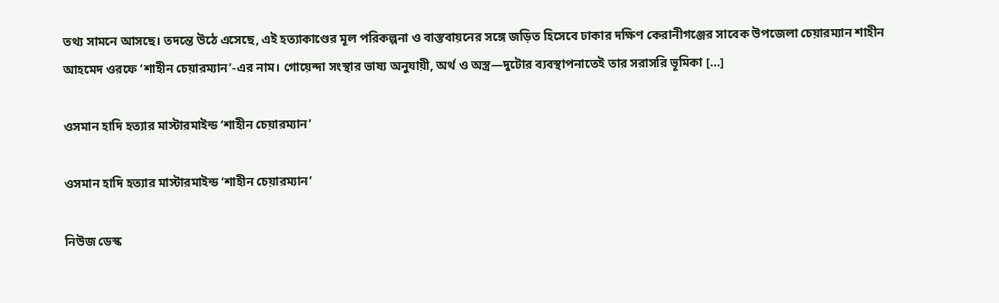তথ্য সামনে আসছে। তদন্তে উঠে এসেছে, এই হত্যাকাণ্ডের মূল পরিকল্পনা ও বাস্তবায়নের সঙ্গে জড়িত হিসেবে ঢাকার দক্ষিণ কেরানীগঞ্জের সাবেক উপজেলা চেয়ারম্যান শাহীন আহমেদ ওরফে ‘শাহীন চেয়ারম্যান’-এর নাম। গোয়েন্দা সংস্থার ভাষ্য অনুযায়ী, অর্থ ও অস্ত্র—দুটোর ব্যবস্থাপনাতেই তার সরাসরি ভূমিকা […]

ওসমান হাদি হত্যার মাস্টারমাইন্ড ‘শাহীন চেয়ারম্যান’

ওসমান হাদি হত্যার মাস্টারমাইন্ড ‘শাহীন চেয়ারম্যান’

নিউজ ডেস্ক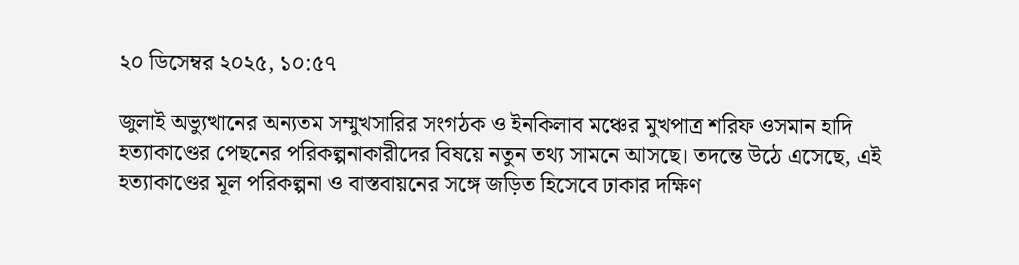২০ ডিসেম্বর ২০২৫, ১০:৫৭

জুলাই অভ্যুত্থানের অন্যতম সম্মুখসারির সংগঠক ও ইনকিলাব মঞ্চের মুখপাত্র শরিফ ওসমান হাদি হত্যাকাণ্ডের পেছনের পরিকল্পনাকারীদের বিষয়ে নতুন তথ্য সামনে আসছে। তদন্তে উঠে এসেছে, এই হত্যাকাণ্ডের মূল পরিকল্পনা ও বাস্তবায়নের সঙ্গে জড়িত হিসেবে ঢাকার দক্ষিণ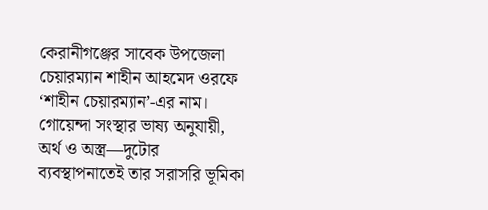কেরানীগঞ্জের সাবেক উপজেলা চেয়ারম্যান শাহীন আহমেদ ওরফে ‘শাহীন চেয়ারম্যান’-এর নাম। গোয়েন্দা সংস্থার ভাষ্য অনুযায়ী, অর্থ ও অস্ত্র—দুটোর ব্যবস্থাপনাতেই তার সরাসরি ভূমিকা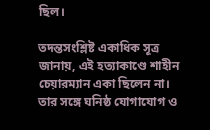ছিল।

তদন্তসংশ্লিষ্ট একাধিক সূত্র জানায়, এই হত্যাকাণ্ডে শাহীন চেয়ারম্যান একা ছিলেন না। তার সঙ্গে ঘনিষ্ঠ যোগাযোগ ও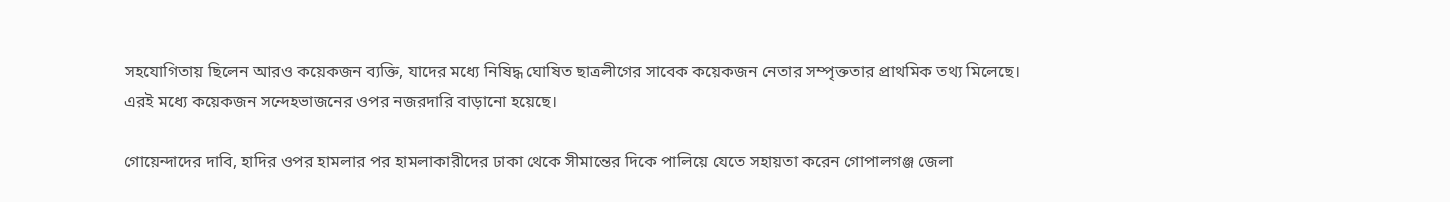সহযোগিতায় ছিলেন আরও কয়েকজন ব্যক্তি, যাদের মধ্যে নিষিদ্ধ ঘোষিত ছাত্রলীগের সাবেক কয়েকজন নেতার সম্পৃক্ততার প্রাথমিক তথ্য মিলেছে। এরই মধ্যে কয়েকজন সন্দেহভাজনের ওপর নজরদারি বাড়ানো হয়েছে।

গোয়েন্দাদের দাবি, হাদির ওপর হামলার পর হামলাকারীদের ঢাকা থেকে সীমান্তের দিকে পালিয়ে যেতে সহায়তা করেন গোপালগঞ্জ জেলা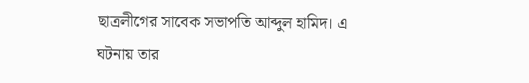ছাত্রলীগের সাবেক সভাপতি আব্দুল হামিদ। এ ঘটনায় তার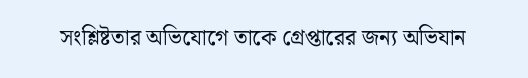সংশ্লিষ্টতার অভিযোগে তাকে গ্রেপ্তারের জন্য অভিযান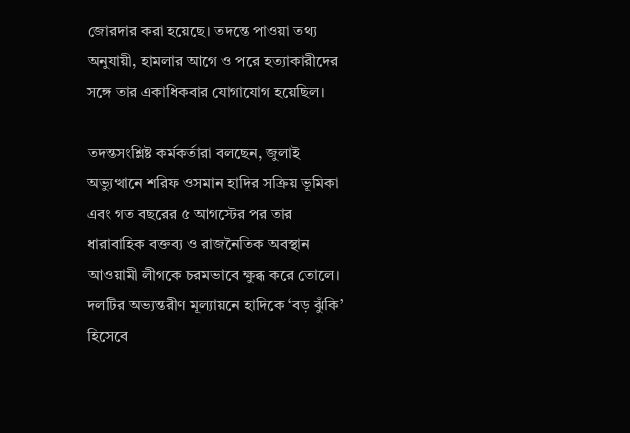জোরদার করা হয়েছে। তদন্তে পাওয়া তথ্য অনুযায়ী, হামলার আগে ও পরে হত্যাকারীদের সঙ্গে তার একাধিকবার যোগাযোগ হয়েছিল।

তদন্তসংশ্লিষ্ট কর্মকর্তারা বলছেন, জুলাই অভ্যুত্থানে শরিফ ওসমান হাদির সক্রিয় ভূমিকা এবং গত বছরের ৫ আগস্টের পর তার ধারাবাহিক বক্তব্য ও রাজনৈতিক অবস্থান আওয়ামী লীগকে চরমভাবে ক্ষুব্ধ করে তোলে। দলটির অভ্যন্তরীণ মূল্যায়নে হাদিকে ‘বড় ঝুঁকি’ হিসেবে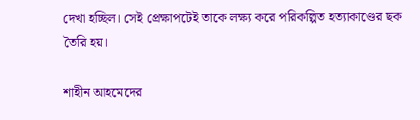দেখা হচ্ছিল। সেই প্রেক্ষাপটেই তাকে লক্ষ্য করে পরিকল্পিত হত্যাকাণ্ডের ছক তৈরি হয়।

শাহীন আহমেদের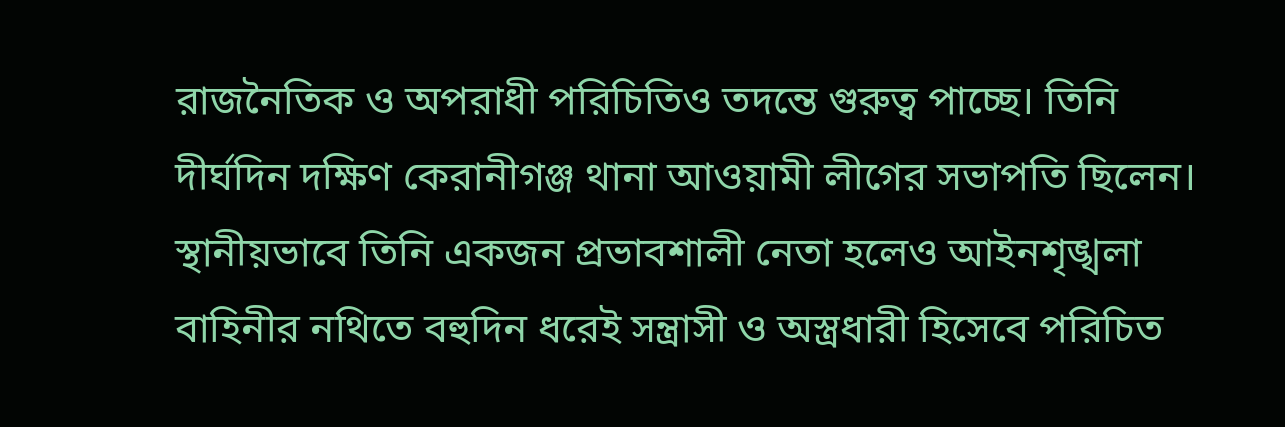রাজনৈতিক ও অপরাধী পরিচিতিও তদন্তে গুরুত্ব পাচ্ছে। তিনি দীর্ঘদিন দক্ষিণ কেরানীগঞ্জ থানা আওয়ামী লীগের সভাপতি ছিলেন। স্থানীয়ভাবে তিনি একজন প্রভাবশালী নেতা হলেও আইনশৃঙ্খলা বাহিনীর নথিতে বহুদিন ধরেই সন্ত্রাসী ও অস্ত্রধারী হিসেবে পরিচিত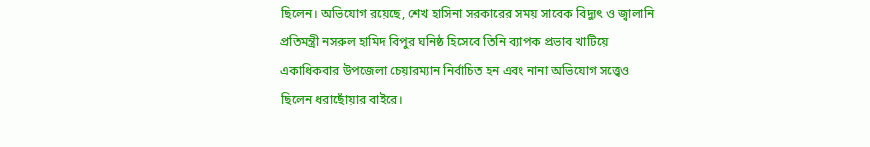ছিলেন। অভিযোগ রয়েছে, শেখ হাসিনা সরকারের সময় সাবেক বিদ্যুৎ ও জ্বালানি প্রতিমন্ত্রী নসরুল হামিদ বিপুর ঘনিষ্ঠ হিসেবে তিনি ব্যাপক প্রভাব খাটিয়ে একাধিকবার উপজেলা চেয়ারম্যান নির্বাচিত হন এবং নানা অভিযোগ সত্ত্বেও ছিলেন ধরাছোঁয়ার বাইরে।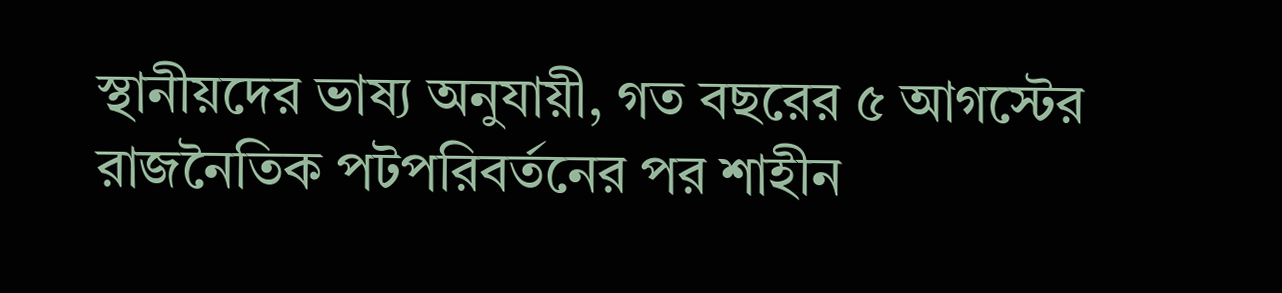স্থানীয়দের ভাষ্য অনুযায়ী, গত বছরের ৫ আগস্টের রাজনৈতিক পটপরিবর্তনের পর শাহীন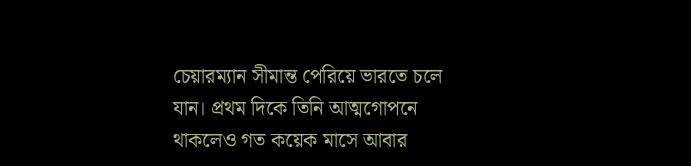চেয়ারম্যান সীমান্ত পেরিয়ে ভারতে চলে যান। প্রথম দিকে তিনি আত্মগোপনে থাকলেও গত কয়েক মাসে আবার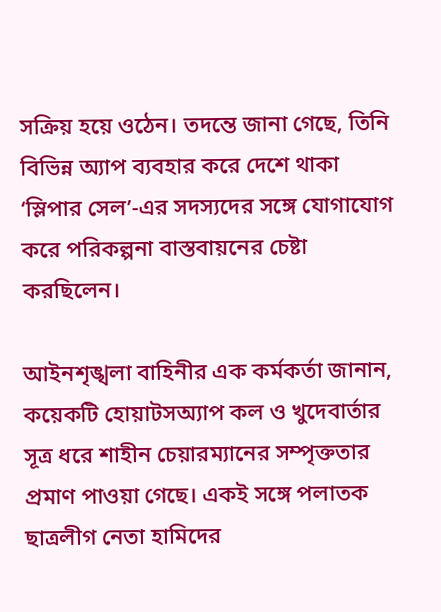সক্রিয় হয়ে ওঠেন। তদন্তে জানা গেছে, তিনি বিভিন্ন অ্যাপ ব্যবহার করে দেশে থাকা ‘স্লিপার সেল’-এর সদস্যদের সঙ্গে যোগাযোগ করে পরিকল্পনা বাস্তবায়নের চেষ্টা করছিলেন।

আইনশৃঙ্খলা বাহিনীর এক কর্মকর্তা জানান, কয়েকটি হোয়াটসঅ্যাপ কল ও খুদেবার্তার সূত্র ধরে শাহীন চেয়ারম্যানের সম্পৃক্ততার প্রমাণ পাওয়া গেছে। একই সঙ্গে পলাতক ছাত্রলীগ নেতা হামিদের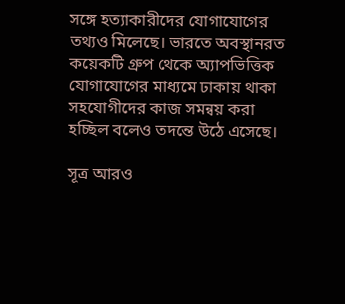সঙ্গে হত্যাকারীদের যোগাযোগের তথ্যও মিলেছে। ভারতে অবস্থানরত কয়েকটি গ্রুপ থেকে অ্যাপভিত্তিক যোগাযোগের মাধ্যমে ঢাকায় থাকা সহযোগীদের কাজ সমন্বয় করা হচ্ছিল বলেও তদন্তে উঠে এসেছে।

সূত্র আরও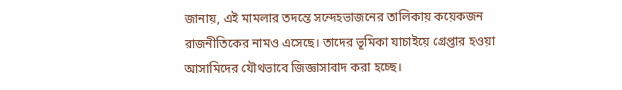জানায়, এই মামলার তদন্তে সন্দেহভাজনের তালিকায় কয়েকজন রাজনীতিকের নামও এসেছে। তাদের ভূমিকা যাচাইয়ে গ্রেপ্তার হওয়া আসামিদের যৌথভাবে জিজ্ঞাসাবাদ করা হচ্ছে।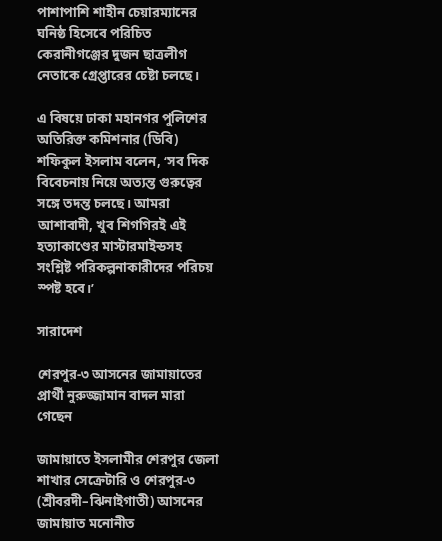পাশাপাশি শাহীন চেয়ারম্যানের ঘনিষ্ঠ হিসেবে পরিচিত কেরানীগঞ্জের দুজন ছাত্রলীগ নেতাকে গ্রেপ্তারের চেষ্টা চলছে।

এ বিষয়ে ঢাকা মহানগর পুলিশের অতিরিক্ত কমিশনার (ডিবি) শফিকুল ইসলাম বলেন, ‘সব দিক বিবেচনায় নিয়ে অত্যন্ত গুরুত্বের সঙ্গে তদন্ত চলছে। আমরা আশাবাদী, খুব শিগগিরই এই হত্যাকাণ্ডের মাস্টারমাইন্ডসহ সংশ্লিষ্ট পরিকল্পনাকারীদের পরিচয় স্পষ্ট হবে।’

সারাদেশ

শেরপুর-৩ আসনের জামায়াতের প্রার্থী নুরুজ্জামান বাদল মারা গেছেন

জামায়াতে ইসলামীর শেরপুর জেলা শাখার সেক্রেটারি ও শেরপুর-৩ (শ্রীবরদী–ঝিনাইগাতী) আসনের জামায়াত মনোনীত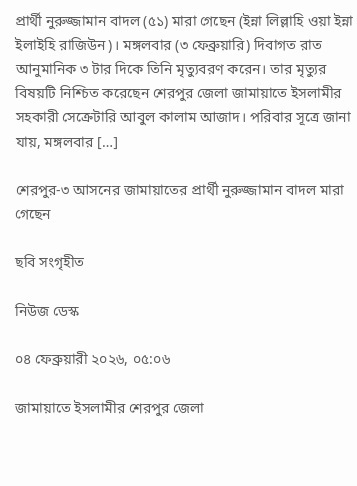প্রার্থী নুরুজ্জামান বাদল (৫১) মারা গেছেন (ইন্না লিল্লাহি ওয়া ইন্না ইলাইহি রাজিউন)। মঙ্গলবার (৩ ফেব্রুয়ারি) দিবাগত রাত আনুমানিক ৩ টার দিকে তিনি মৃত্যুবরণ করেন। তার মৃত্যুর বিষয়টি নিশ্চিত করেছেন শেরপুর জেলা জামায়াতে ইসলামীর সহকারী সেক্রেটারি আবুল কালাম আজাদ। পরিবার সূত্রে জানা যায়, মঙ্গলবার […]

শেরপুর-৩ আসনের জামায়াতের প্রার্থী নুরুজ্জামান বাদল মারা গেছেন

ছবি সংগৃহীত

নিউজ ডেস্ক

০৪ ফেব্রুয়ারী ২০২৬, ০৫:০৬

জামায়াতে ইসলামীর শেরপুর জেলা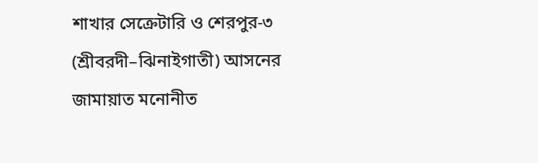শাখার সেক্রেটারি ও শেরপুর-৩ (শ্রীবরদী–ঝিনাইগাতী) আসনের জামায়াত মনোনীত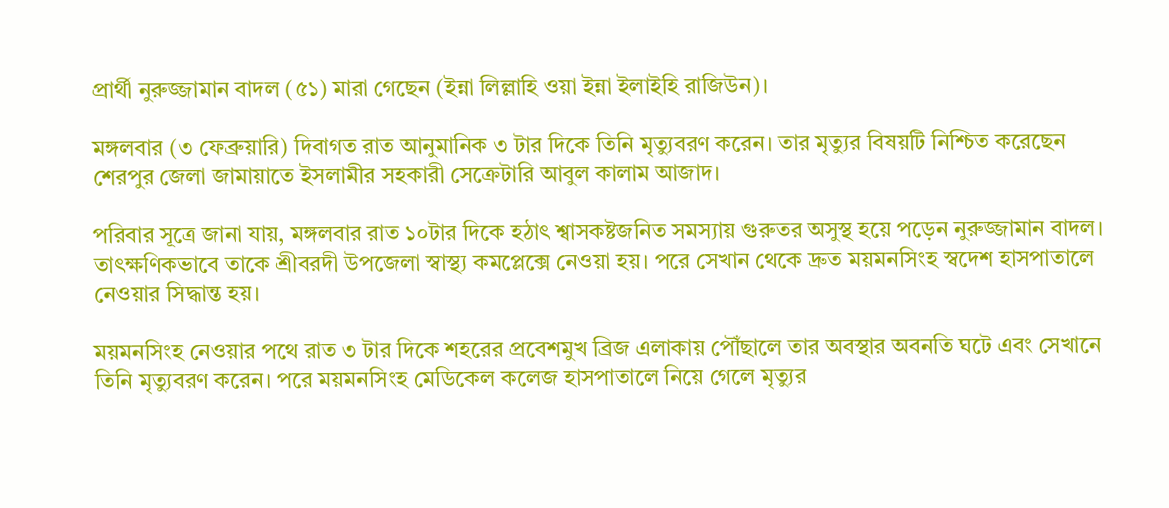প্রার্থী নুরুজ্জামান বাদল (৫১) মারা গেছেন (ইন্না লিল্লাহি ওয়া ইন্না ইলাইহি রাজিউন)।

মঙ্গলবার (৩ ফেব্রুয়ারি) দিবাগত রাত আনুমানিক ৩ টার দিকে তিনি মৃত্যুবরণ করেন। তার মৃত্যুর বিষয়টি নিশ্চিত করেছেন শেরপুর জেলা জামায়াতে ইসলামীর সহকারী সেক্রেটারি আবুল কালাম আজাদ।

পরিবার সূত্রে জানা যায়, মঙ্গলবার রাত ১০টার দিকে হঠাৎ শ্বাসকষ্টজনিত সমস্যায় গুরুতর অসুস্থ হয়ে পড়েন নুরুজ্জামান বাদল। তাৎক্ষণিকভাবে তাকে শ্রীবরদী উপজেলা স্বাস্থ্য কমপ্লেক্সে নেওয়া হয়। পরে সেখান থেকে দ্রুত ময়মনসিংহ স্বদেশ হাসপাতালে নেওয়ার সিদ্ধান্ত হয়।

ময়মনসিংহ নেওয়ার পথে রাত ৩ টার দিকে শহরের প্রবেশমুখ ব্রিজ এলাকায় পৌঁছালে তার অবস্থার অবনতি ঘটে এবং সেখানে তিনি মৃত্যুবরণ করেন। পরে ময়মনসিংহ মেডিকেল কলেজ হাসপাতালে নিয়ে গেলে মৃত্যুর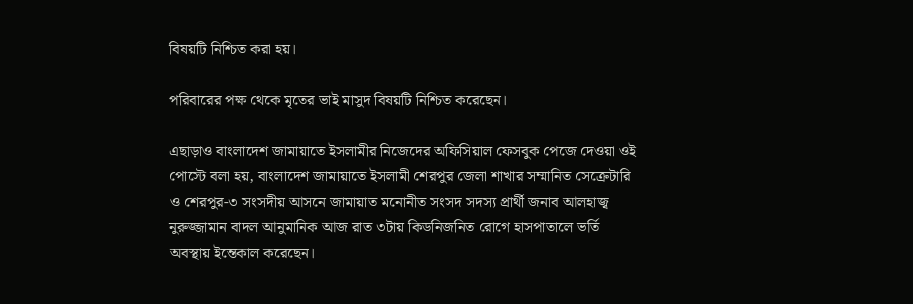বিষয়টি নিশ্চিত করা হয়।

পরিবারের পক্ষ থেকে মৃতের ভাই মাসুদ বিষয়টি নিশ্চিত করেছেন।

এছাড়াও বাংলাদেশ জামায়াতে ইসলামীর নিজেদের অফিসিয়াল ফেসবুক পেজে দেওয়া ওই পোস্টে বলা হয়, বাংলাদেশ জামায়াতে ইসলামী শেরপুর জেলা শাখার সম্মানিত সেক্রেটারি ও শেরপুর-৩ সংসদীয় আসনে জামায়াত মনোনীত সংসদ সদস্য প্রার্থী জনাব আলহাজ্ব নুরুজ্জামান বাদল আনুমানিক আজ রাত ৩টায় কিডনিজনিত রোগে হাসপাতালে ভর্তি অবস্থায় ইন্তেকাল করেছেন।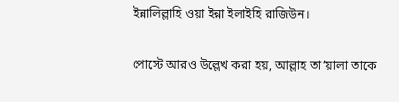ইন্নালিল্লাহি ওয়া ইন্না ইলাইহি রাজিউন।

পোস্টে আরও উল্লেখ করা হয়, আল্লাহ তা’য়ালা তাকে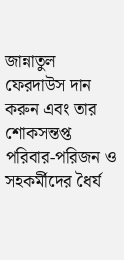জান্নাতুল ফেরদাউস দান করুন এবং তার শোকসন্তপ্ত পরিবার-পরিজন ও সহকর্মীদের ধৈর্য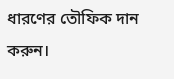ধারণের তৌফিক দান করুন।